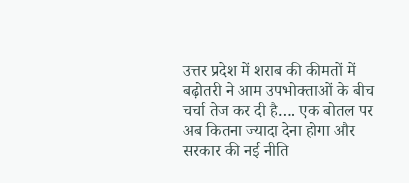उत्तर प्रदेश में शराब की कीमतों में बढ़ोतरी ने आम उपभोक्ताओं के बीच चर्चा तेज कर दी है…. एक बोतल पर अब कितना ज्यादा देना होगा और सरकार की नई नीति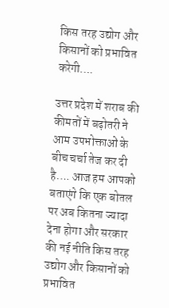किस तरह उद्योग और किसानों को प्रभावित करेगी….

उत्तर प्रदेश में शराब की कीमतों में बढ़ोतरी ने आम उपभोक्ताओं के बीच चर्चा तेज कर दी है…. आज हम आपको बताएंगे कि एक बोतल पर अब कितना ज्यादा देना होगा और सरकार की नई नीति किस तरह उद्योग और किसानों को प्रभावित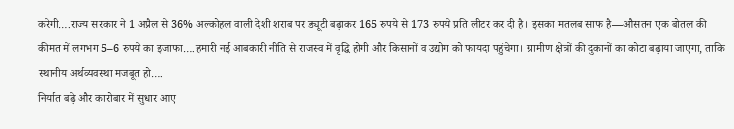करेगी….राज्य सरकार ने 1 अप्रैल से 36% अल्कोहल वाली देशी शराब पर ड्यूटी बढ़ाकर 165 रुपये से 173 रुपये प्रति लीटर कर दी है। इसका मतलब साफ है—औसतन एक बोतल की कीमत में लगभग 5–6 रुपये का इजाफा….हमारी नई आबकारी नीति से राजस्व में वृद्धि होगी और किसानों व उद्योग को फायदा पहुंचेगा। ग्रामीण क्षेत्रों की दुकानों का कोटा बढ़ाया जाएगा, ताकि स्थानीय अर्थव्यवस्था मजबूत हो….
निर्यात बढ़े और कारोबार में सुधार आए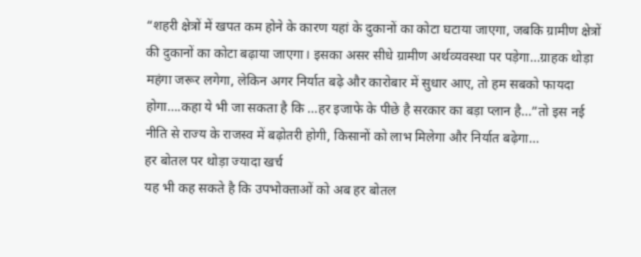“शहरी क्षेत्रों में खपत कम होने के कारण यहां के दुकानों का कोटा घटाया जाएगा, जबकि ग्रामीण क्षेत्रों की दुकानों का कोटा बढ़ाया जाएगा। इसका असर सीधे ग्रामीण अर्थव्यवस्था पर पड़ेगा…ग्राहक थोड़ा महंगा जरूर लगेगा, लेकिन अगर निर्यात बढ़े और कारोबार में सुधार आए, तो हम सबको फायदा होगा….कहा ये भी जा सकता है कि …हर इजाफे के पीछे है सरकार का बड़ा प्लान है…”तो इस नई नीति से राज्य के राजस्व में बढ़ोतरी होगी, किसानों को लाभ मिलेगा और निर्यात बढ़ेगा…
हर बोतल पर थोड़ा ज्यादा खर्च
यह भी कह सकते है कि उपभोक्ताओं को अब हर बोतल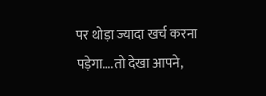पर थोड़ा ज्यादा खर्च करना पड़ेगा….तो देखा आपने,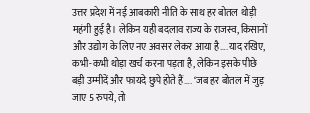उत्तर प्रदेश में नई आबकारी नीति के साथ हर बोतल थोड़ी महंगी हुई है। लेकिन यही बदलाव राज्य के राजस्व, किसानों और उद्योग के लिए नए अवसर लेकर आया है….याद रखिए, कभी-कभी थोड़ा खर्च करना पड़ता है, लेकिन इसके पीछे बड़ी उम्मीदें और फायदे छुपे होते हैं…. ‘जब हर बोतल में जुड़ जाए 5 रुपये, तो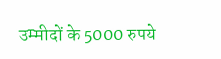उम्मीदों के 5000 रुपये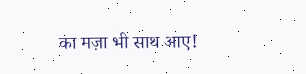का मज़ा भी साथ आए!